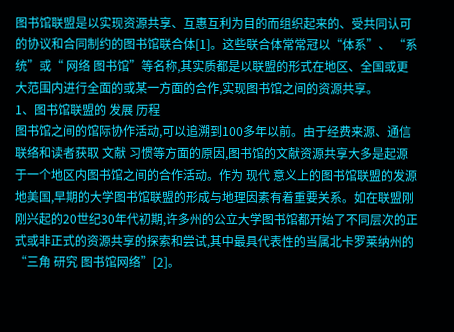图书馆联盟是以实现资源共享、互惠互利为目的而组织起来的、受共同认可的协议和合同制约的图书馆联合体[1]。这些联合体常常冠以“体系”、 “系统”或“ 网络 图书馆”等名称,其实质都是以联盟的形式在地区、全国或更大范围内进行全面的或某一方面的合作,实现图书馆之间的资源共享。
1、图书馆联盟的 发展 历程
图书馆之间的馆际协作活动,可以追溯到100多年以前。由于经费来源、通信联络和读者获取 文献 习惯等方面的原因,图书馆的文献资源共享大多是起源于一个地区内图书馆之间的合作活动。作为 现代 意义上的图书馆联盟的发源地美国,早期的大学图书馆联盟的形成与地理因素有着重要关系。如在联盟刚刚兴起的20世纪30年代初期,许多州的公立大学图书馆都开始了不同层次的正式或非正式的资源共享的探索和尝试,其中最具代表性的当属北卡罗莱纳州的“三角 研究 图书馆网络”[2]。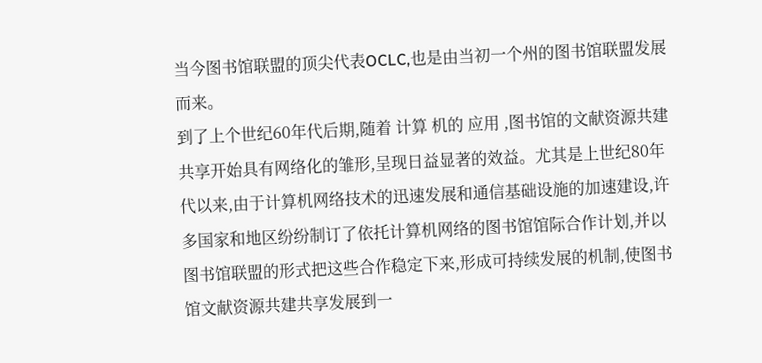当今图书馆联盟的顶尖代表OCLC,也是由当初一个州的图书馆联盟发展而来。
到了上个世纪60年代后期,随着 计算 机的 应用 ,图书馆的文献资源共建共享开始具有网络化的雏形,呈现日益显著的效益。尤其是上世纪80年代以来,由于计算机网络技术的迅速发展和通信基础设施的加速建设,许多国家和地区纷纷制订了依托计算机网络的图书馆馆际合作计划,并以图书馆联盟的形式把这些合作稳定下来,形成可持续发展的机制,使图书馆文献资源共建共享发展到一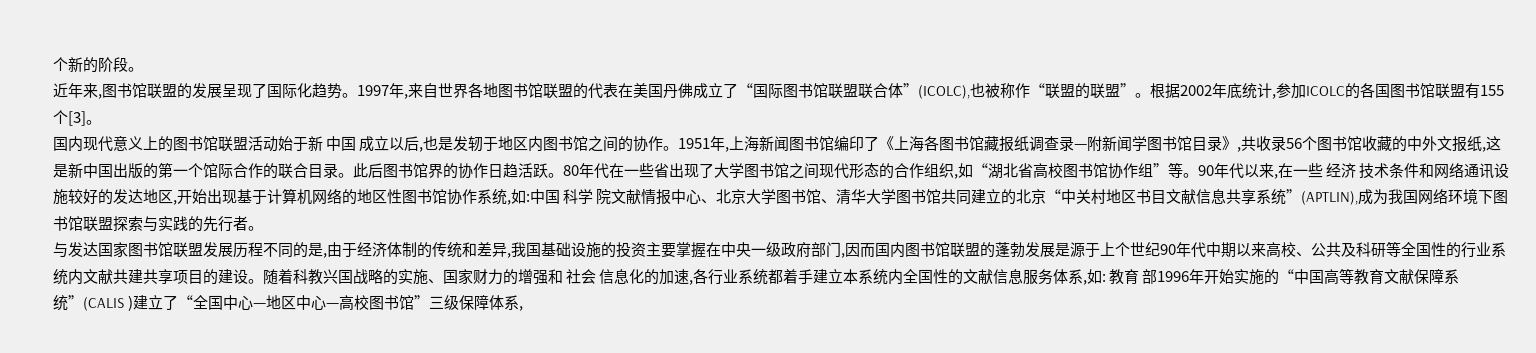个新的阶段。
近年来,图书馆联盟的发展呈现了国际化趋势。1997年,来自世界各地图书馆联盟的代表在美国丹佛成立了“国际图书馆联盟联合体”(ICOLC),也被称作“联盟的联盟”。根据2002年底统计,参加ICOLC的各国图书馆联盟有155个[3]。
国内现代意义上的图书馆联盟活动始于新 中国 成立以后,也是发轫于地区内图书馆之间的协作。1951年,上海新闻图书馆编印了《上海各图书馆藏报纸调查录—附新闻学图书馆目录》,共收录56个图书馆收藏的中外文报纸,这是新中国出版的第一个馆际合作的联合目录。此后图书馆界的协作日趋活跃。80年代在一些省出现了大学图书馆之间现代形态的合作组织,如“湖北省高校图书馆协作组”等。90年代以来,在一些 经济 技术条件和网络通讯设施较好的发达地区,开始出现基于计算机网络的地区性图书馆协作系统,如:中国 科学 院文献情报中心、北京大学图书馆、清华大学图书馆共同建立的北京“中关村地区书目文献信息共享系统”(APTLIN),成为我国网络环境下图书馆联盟探索与实践的先行者。
与发达国家图书馆联盟发展历程不同的是,由于经济体制的传统和差异,我国基础设施的投资主要掌握在中央一级政府部门,因而国内图书馆联盟的蓬勃发展是源于上个世纪90年代中期以来高校、公共及科研等全国性的行业系统内文献共建共享项目的建设。随着科教兴国战略的实施、国家财力的增强和 社会 信息化的加速,各行业系统都着手建立本系统内全国性的文献信息服务体系,如: 教育 部1996年开始实施的“中国高等教育文献保障系统”(CALIS )建立了“全国中心—地区中心—高校图书馆”三级保障体系,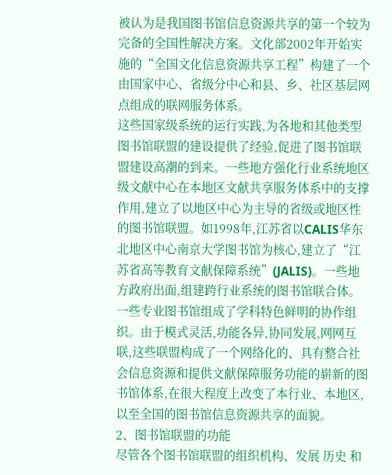被认为是我国图书馆信息资源共享的第一个较为完备的全国性解决方案。文化部2002年开始实施的“全国文化信息资源共享工程”构建了一个由国家中心、省级分中心和县、乡、社区基层网点组成的联网服务体系。
这些国家级系统的运行实践,为各地和其他类型图书馆联盟的建设提供了经验,促进了图书馆联盟建设高潮的到来。一些地方强化行业系统地区级文献中心在本地区文献共享服务体系中的支撑作用,建立了以地区中心为主导的省级或地区性的图书馆联盟。如1998年,江苏省以CALIS华东北地区中心南京大学图书馆为核心,建立了“江苏省高等教育文献保障系统”(JALIS)。一些地方政府出面,组建跨行业系统的图书馆联合体。一些专业图书馆组成了学科特色鲜明的协作组织。由于模式灵活,功能各异,协同发展,网网互联,这些联盟构成了一个网络化的、具有整合社会信息资源和提供文献保障服务功能的崭新的图书馆体系,在很大程度上改变了本行业、本地区,以至全国的图书馆信息资源共享的面貌。
2、图书馆联盟的功能
尽管各个图书馆联盟的组织机构、发展 历史 和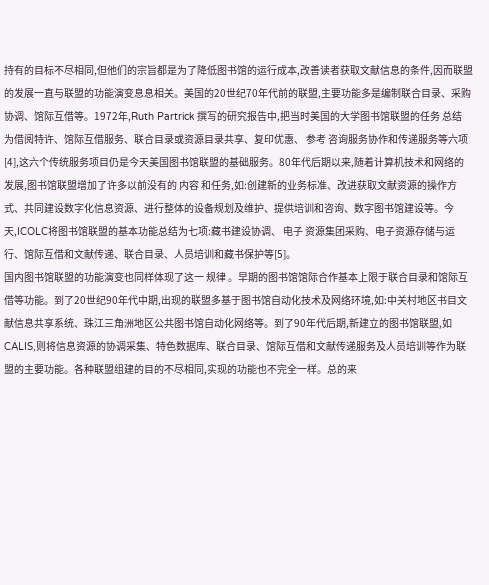持有的目标不尽相同,但他们的宗旨都是为了降低图书馆的运行成本,改善读者获取文献信息的条件,因而联盟的发展一直与联盟的功能演变息息相关。美国的20世纪70年代前的联盟,主要功能多是编制联合目录、采购协调、馆际互借等。1972年,Ruth Partrick 撰写的研究报告中,把当时美国的大学图书馆联盟的任务 总结 为借阅特许、馆际互借服务、联合目录或资源目录共享、复印优惠、 参考 咨询服务协作和传递服务等六项[4],这六个传统服务项目仍是今天美国图书馆联盟的基础服务。80年代后期以来,随着计算机技术和网络的发展,图书馆联盟增加了许多以前没有的 内容 和任务,如:创建新的业务标准、改进获取文献资源的操作方式、共同建设数字化信息资源、进行整体的设备规划及维护、提供培训和咨询、数字图书馆建设等。今天,ICOLC将图书馆联盟的基本功能总结为七项:藏书建设协调、 电子 资源集团采购、电子资源存储与运行、馆际互借和文献传递、联合目录、人员培训和藏书保护等[5]。
国内图书馆联盟的功能演变也同样体现了这一 规律 。早期的图书馆馆际合作基本上限于联合目录和馆际互借等功能。到了20世纪90年代中期,出现的联盟多基于图书馆自动化技术及网络环境,如:中关村地区书目文献信息共享系统、珠江三角洲地区公共图书馆自动化网络等。到了90年代后期,新建立的图书馆联盟,如CALIS,则将信息资源的协调采集、特色数据库、联合目录、馆际互借和文献传递服务及人员培训等作为联盟的主要功能。各种联盟组建的目的不尽相同,实现的功能也不完全一样。总的来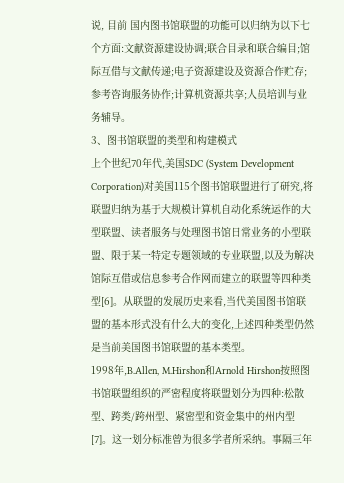说, 目前 国内图书馆联盟的功能可以归纳为以下七个方面:文献资源建设协调;联合目录和联合编目;馆际互借与文献传递;电子资源建设及资源合作贮存;参考咨询服务协作;计算机资源共享;人员培训与业务辅导。
3、图书馆联盟的类型和构建模式
上个世纪70年代,美国SDC (System Development Corporation)对美国115个图书馆联盟进行了研究,将联盟归纳为基于大规模计算机自动化系统运作的大型联盟、读者服务与处理图书馆日常业务的小型联盟、限于某一特定专题领域的专业联盟,以及为解决馆际互借或信息参考合作网而建立的联盟等四种类型[6]。从联盟的发展历史来看,当代美国图书馆联盟的基本形式没有什么大的变化,上述四种类型仍然是当前美国图书馆联盟的基本类型。
1998年,B.Allen, M.Hirshon和Arnold Hirshon按照图书馆联盟组织的严密程度将联盟划分为四种:松散型、跨类/跨州型、紧密型和资金集中的州内型[7]。这一划分标准曾为很多学者所采纳。事隔三年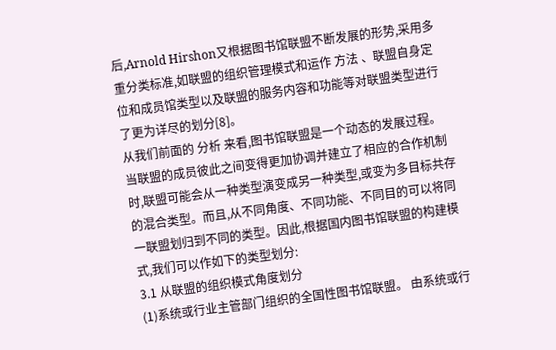后,Arnold Hirshon又根据图书馆联盟不断发展的形势,采用多重分类标准,如联盟的组织管理模式和运作 方法 、联盟自身定位和成员馆类型以及联盟的服务内容和功能等对联盟类型进行了更为详尽的划分[8]。
从我们前面的 分析 来看,图书馆联盟是一个动态的发展过程。当联盟的成员彼此之间变得更加协调并建立了相应的合作机制时,联盟可能会从一种类型演变成另一种类型,或变为多目标共存的混合类型。而且,从不同角度、不同功能、不同目的可以将同一联盟划归到不同的类型。因此,根据国内图书馆联盟的构建模式,我们可以作如下的类型划分:
3.1 从联盟的组织模式角度划分
(1)系统或行业主管部门组织的全国性图书馆联盟。 由系统或行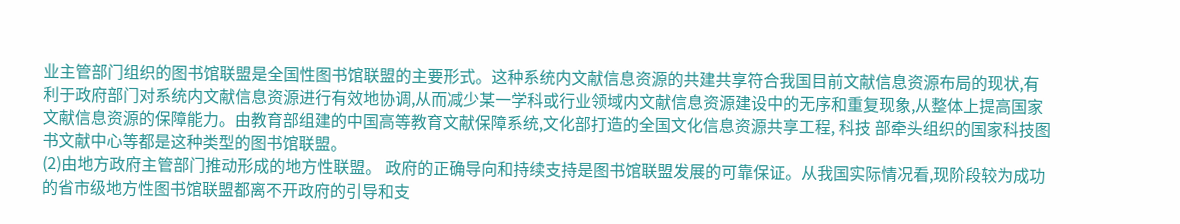业主管部门组织的图书馆联盟是全国性图书馆联盟的主要形式。这种系统内文献信息资源的共建共享符合我国目前文献信息资源布局的现状,有利于政府部门对系统内文献信息资源进行有效地协调,从而减少某一学科或行业领域内文献信息资源建设中的无序和重复现象,从整体上提高国家文献信息资源的保障能力。由教育部组建的中国高等教育文献保障系统,文化部打造的全国文化信息资源共享工程, 科技 部牵头组织的国家科技图书文献中心等都是这种类型的图书馆联盟。
(2)由地方政府主管部门推动形成的地方性联盟。 政府的正确导向和持续支持是图书馆联盟发展的可靠保证。从我国实际情况看,现阶段较为成功的省市级地方性图书馆联盟都离不开政府的引导和支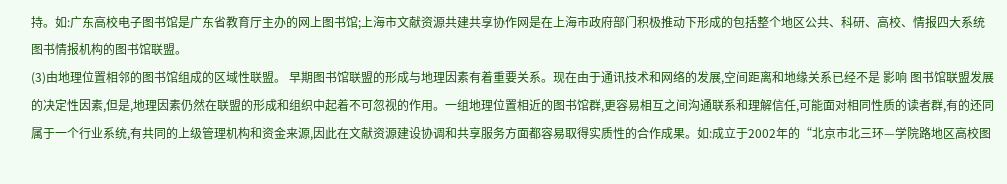持。如:广东高校电子图书馆是广东省教育厅主办的网上图书馆;上海市文献资源共建共享协作网是在上海市政府部门积极推动下形成的包括整个地区公共、科研、高校、情报四大系统图书情报机构的图书馆联盟。
(3)由地理位置相邻的图书馆组成的区域性联盟。 早期图书馆联盟的形成与地理因素有着重要关系。现在由于通讯技术和网络的发展,空间距离和地缘关系已经不是 影响 图书馆联盟发展的决定性因素,但是,地理因素仍然在联盟的形成和组织中起着不可忽视的作用。一组地理位置相近的图书馆群,更容易相互之间沟通联系和理解信任,可能面对相同性质的读者群,有的还同属于一个行业系统,有共同的上级管理机构和资金来源,因此在文献资源建设协调和共享服务方面都容易取得实质性的合作成果。如:成立于2002年的“北京市北三环—学院路地区高校图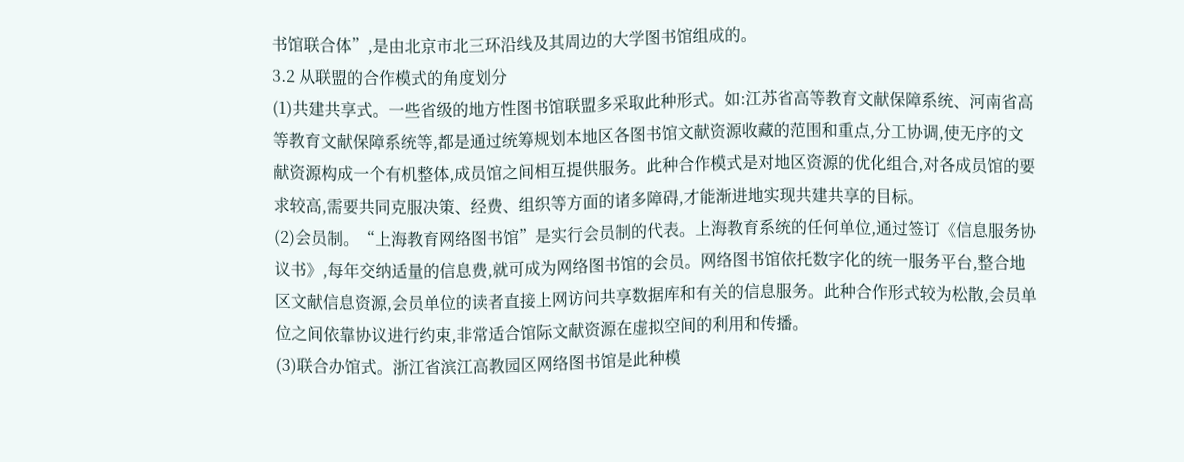书馆联合体”,是由北京市北三环沿线及其周边的大学图书馆组成的。
3.2 从联盟的合作模式的角度划分
(1)共建共享式。一些省级的地方性图书馆联盟多采取此种形式。如:江苏省高等教育文献保障系统、河南省高等教育文献保障系统等,都是通过统筹规划本地区各图书馆文献资源收藏的范围和重点,分工协调,使无序的文献资源构成一个有机整体,成员馆之间相互提供服务。此种合作模式是对地区资源的优化组合,对各成员馆的要求较高,需要共同克服决策、经费、组织等方面的诸多障碍,才能渐进地实现共建共享的目标。
(2)会员制。“上海教育网络图书馆”是实行会员制的代表。上海教育系统的任何单位,通过签订《信息服务协议书》,每年交纳适量的信息费,就可成为网络图书馆的会员。网络图书馆依托数字化的统一服务平台,整合地区文献信息资源,会员单位的读者直接上网访问共享数据库和有关的信息服务。此种合作形式较为松散,会员单位之间依靠协议进行约束,非常适合馆际文献资源在虚拟空间的利用和传播。
(3)联合办馆式。浙江省滨江高教园区网络图书馆是此种模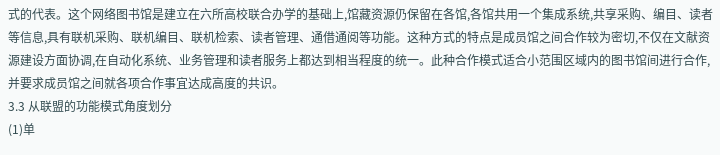式的代表。这个网络图书馆是建立在六所高校联合办学的基础上,馆藏资源仍保留在各馆,各馆共用一个集成系统,共享采购、编目、读者等信息,具有联机采购、联机编目、联机检索、读者管理、通借通阅等功能。这种方式的特点是成员馆之间合作较为密切,不仅在文献资源建设方面协调,在自动化系统、业务管理和读者服务上都达到相当程度的统一。此种合作模式适合小范围区域内的图书馆间进行合作,并要求成员馆之间就各项合作事宜达成高度的共识。
3.3 从联盟的功能模式角度划分
(1)单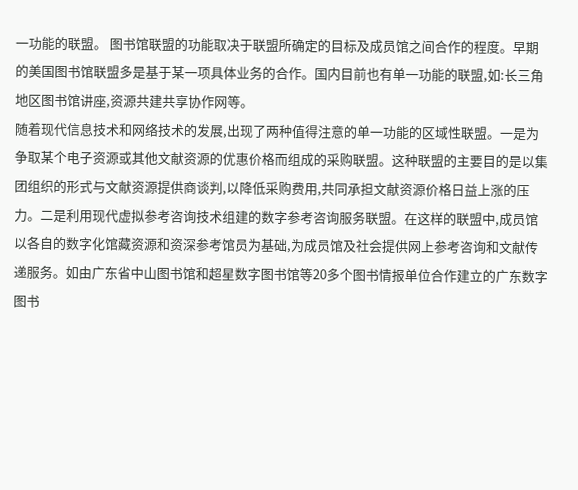一功能的联盟。 图书馆联盟的功能取决于联盟所确定的目标及成员馆之间合作的程度。早期的美国图书馆联盟多是基于某一项具体业务的合作。国内目前也有单一功能的联盟,如:长三角地区图书馆讲座,资源共建共享协作网等。
随着现代信息技术和网络技术的发展,出现了两种值得注意的单一功能的区域性联盟。一是为争取某个电子资源或其他文献资源的优惠价格而组成的采购联盟。这种联盟的主要目的是以集团组织的形式与文献资源提供商谈判,以降低采购费用,共同承担文献资源价格日益上涨的压力。二是利用现代虚拟参考咨询技术组建的数字参考咨询服务联盟。在这样的联盟中,成员馆以各自的数字化馆藏资源和资深参考馆员为基础,为成员馆及社会提供网上参考咨询和文献传递服务。如由广东省中山图书馆和超星数字图书馆等20多个图书情报单位合作建立的广东数字图书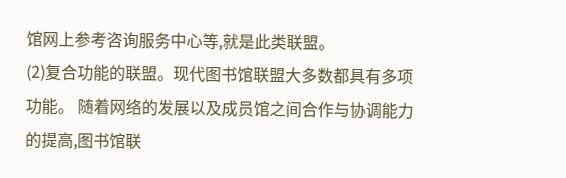馆网上参考咨询服务中心等,就是此类联盟。
(2)复合功能的联盟。现代图书馆联盟大多数都具有多项功能。 随着网络的发展以及成员馆之间合作与协调能力的提高,图书馆联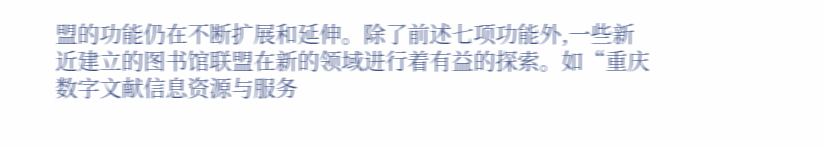盟的功能仍在不断扩展和延伸。除了前述七项功能外,一些新近建立的图书馆联盟在新的领域进行着有益的探索。如“重庆数字文献信息资源与服务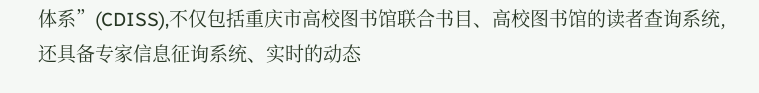体系”(CDISS),不仅包括重庆市高校图书馆联合书目、高校图书馆的读者查询系统,还具备专家信息征询系统、实时的动态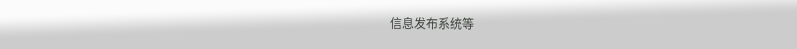信息发布系统等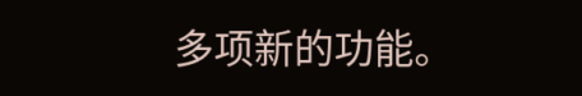多项新的功能。